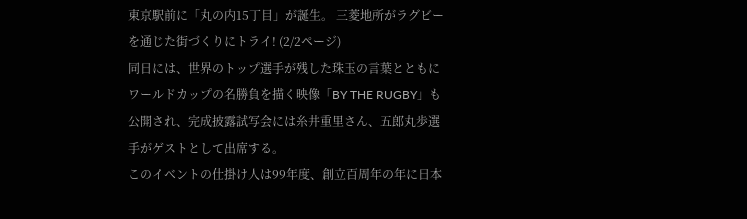東京駅前に「丸の内15丁目」が誕生。 三菱地所がラグビーを通じた街づくりにトライ! (2/2ページ)
同日には、世界のトップ選手が残した珠玉の言葉とともにワールドカップの名勝負を描く映像「BY THE RUGBY」も公開され、完成披露試写会には糸井重里さん、五郎丸歩選手がゲストとして出席する。
このイベントの仕掛け人は99年度、創立百周年の年に日本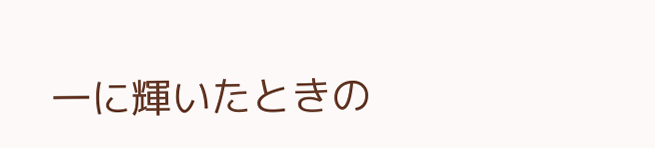一に輝いたときの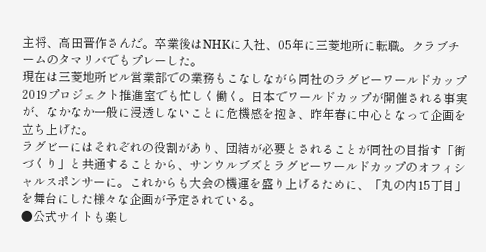主将、高田晋作さんだ。卒業後はNHKに入社、05年に三菱地所に転職。クラブチームのタマリバでもプレーした。
現在は三菱地所ビル営業部での業務もこなしながら同社のラグビーワールドカップ2019プロジェクト推進室でも忙しく働く。日本でワールドカップが開催される事実が、なかなか一般に浸透しないことに危機感を抱き、昨年春に中心となって企画を立ち上げた。
ラグビーにはそれぞれの役割があり、団結が必要とされることが同社の目指す「街づくり」と共通することから、サンウルブズとラグビーワールドカップのオフィシャルスポンサーに。これからも大会の機運を盛り上げるために、「丸の内15丁目」を舞台にした様々な企画が予定されている。
●公式サイトも楽し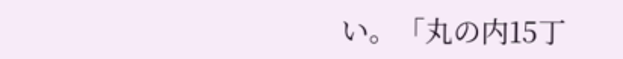い。「丸の内15丁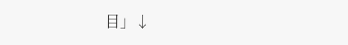目」↓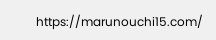https://marunouchi15.com/